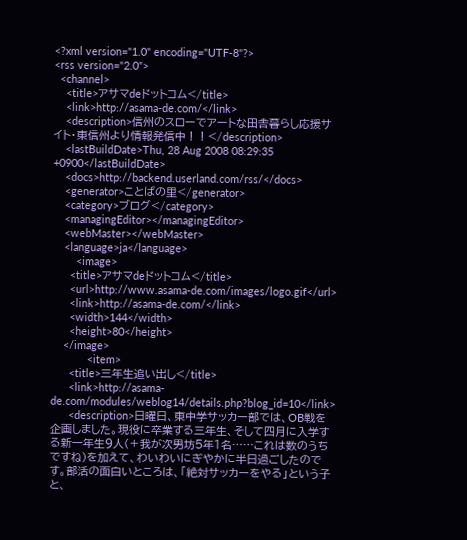<?xml version="1.0" encoding="UTF-8"?>
<rss version="2.0">
  <channel>
    <title>アサマdeドットコム</title>
    <link>http://asama-de.com/</link>
    <description>信州のスローでアートな田舎暮らし応援サイト・東信州より情報発信中！！</description>
    <lastBuildDate>Thu, 28 Aug 2008 08:29:35 +0900</lastBuildDate>
    <docs>http://backend.userland.com/rss/</docs>
    <generator>ことばの里</generator>
    <category>ブログ</category>
    <managingEditor></managingEditor>
    <webMaster></webMaster>
    <language>ja</language>
        <image>
      <title>アサマdeドットコム</title>
      <url>http://www.asama-de.com/images/logo.gif</url>
      <link>http://asama-de.com/</link>
      <width>144</width>
      <height>80</height>
    </image>
            <item>
      <title>三年生追い出し</title>
      <link>http://asama-de.com/modules/weblog14/details.php?blog_id=10</link>
      <description>日曜日、東中学サッカー部では、OB戦を企画しました。現役に卒業する三年生、そして四月に入学する新一年生9人(＋我が次男坊5年1名……これは数のうちですね)を加えて、わいわいにぎやかに半日過ごしたのです。部活の面白いところは、「絶対サッカーをやる」という子と、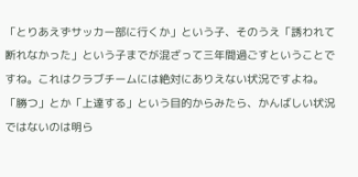「とりあえずサッカー部に行くか」という子、そのうえ「誘われて断れなかった」という子までが混ざって三年間過ごすということですね。これはクラブチームには絶対にありえない状況ですよね。「勝つ」とか「上達する」という目的からみたら、かんばしい状況ではないのは明ら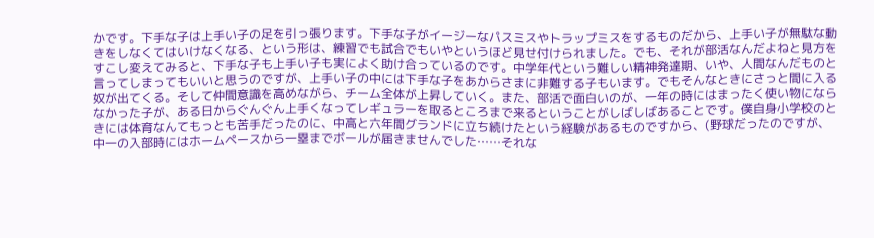かです。下手な子は上手い子の足を引っ張ります。下手な子がイージーなパスミスやトラップミスをするものだから、上手い子が無駄な動きをしなくてはいけなくなる、という形は、練習でも試合でもいやというほど見せ付けられました。でも、それが部活なんだよねと見方をすこし変えてみると、下手な子も上手い子も実によく助け合っているのです。中学年代という難しい精神発達期、いや、人間なんだものと言ってしまってもいいと思うのですが、上手い子の中には下手な子をあからさまに非難する子もいます。でもそんなときにさっと間に入る奴が出てくる。そして仲間意識を高めながら、チーム全体が上昇していく。また、部活で面白いのが、一年の時にはまったく使い物にならなかった子が、ある日からぐんぐん上手くなってレギュラーを取るところまで来るということがしばしばあることです。僕自身小学校のときには体育なんてもっとも苦手だったのに、中高と六年間グランドに立ち続けたという経験があるものですから、(野球だったのですが、中一の入部時にはホームペースから一塁までボールが届きませんでした……それな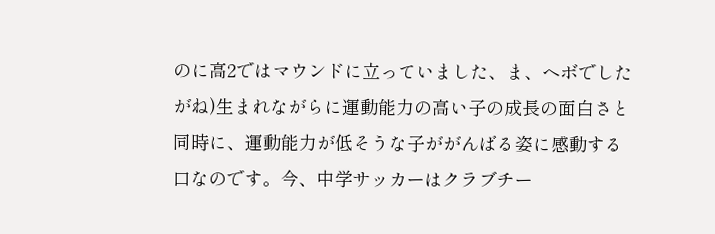のに高2ではマウンドに立っていました、ま、ヘボでしたがね)生まれながらに運動能力の高い子の成長の面白さと同時に、運動能力が低そうな子ががんばる姿に感動する口なのです。今、中学サッカーはクラブチー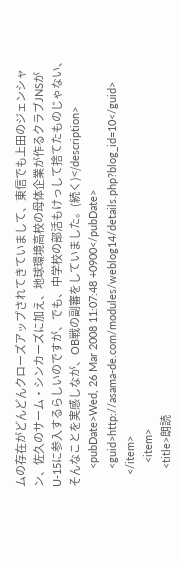ムの存在がどんどんクローズアップされてきていまして、東信でも上田のジェンシャン、佐久のサーム・シンカーズに加え、地球環境高校の母体企業が作るクラブJNSがU-15に参入するらしいのですが、でも、中学校の部活もけっして捨てたものじゃない、そんなことを実感しなが、OB戦の副審をしていました。(続く)</description>
      <pubDate>Wed, 26 Mar 2008 11:07:48 +0900</pubDate>
      <guid>http://asama-de.com/modules/weblog14/details.php?blog_id=10</guid>
    </item>
        <item>
      <title>朗読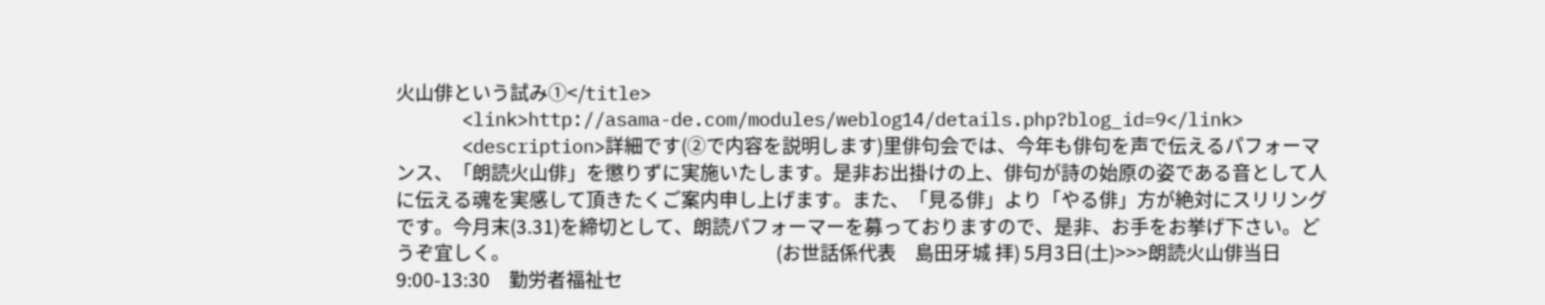火山俳という試み①</title>
      <link>http://asama-de.com/modules/weblog14/details.php?blog_id=9</link>
      <description>詳細です(②で内容を説明します)里俳句会では、今年も俳句を声で伝えるパフォーマンス、「朗読火山俳」を懲りずに実施いたします。是非お出掛けの上、俳句が詩の始原の姿である音として人に伝える魂を実感して頂きたくご案内申し上げます。また、「見る俳」より「やる俳」方が絶対にスリリングです。今月末(3.31)を締切として、朗読パフォーマーを募っておりますので、是非、お手をお挙げ下さい。どうぞ宜しく。　　　　　　　　　　　　　　(お世話係代表　島田牙城 拝) 5月3日(土)>>>朗読火山俳当日9:00-13:30　勤労者福祉セ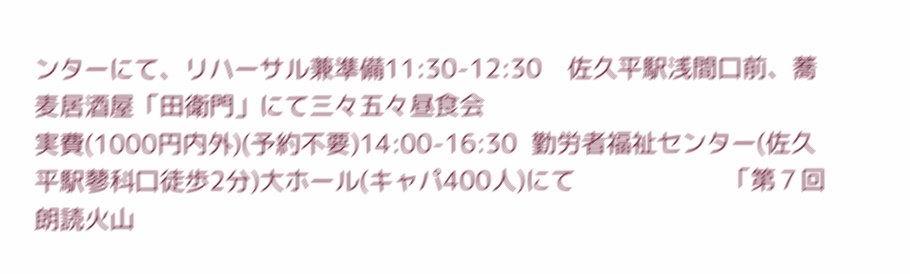ンターにて、リハーサル兼準備11:30-12:30　佐久平駅浅間口前、蕎麦居酒屋「田衛門」にて三々五々昼食会　　　　　　　　　　　　　　　　　　　　　実費(1000円内外)(予約不要)14:00-16:30  勤労者福祉センター(佐久平駅蓼科口徒歩2分)大ホール(キャパ400人)にて　　　　　　「第７回朗読火山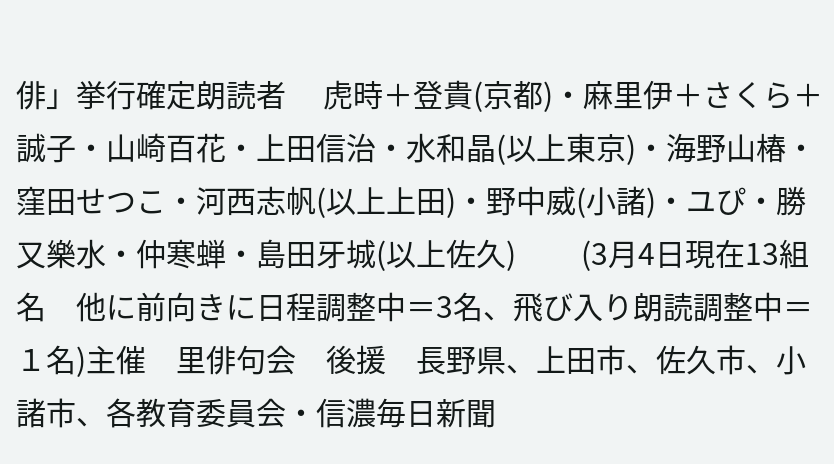俳」挙行確定朗読者　 虎時＋登貴(京都)・麻里伊＋さくら＋誠子・山崎百花・上田信治・水和晶(以上東京)・海野山椿・窪田せつこ・河西志帆(以上上田)・野中威(小諸)・ユぴ・勝又樂水・仲寒蝉・島田牙城(以上佐久)     　(3月4日現在13組名　他に前向きに日程調整中＝3名、飛び入り朗読調整中＝１名)主催　里俳句会　後援　長野県、上田市、佐久市、小諸市、各教育委員会・信濃毎日新聞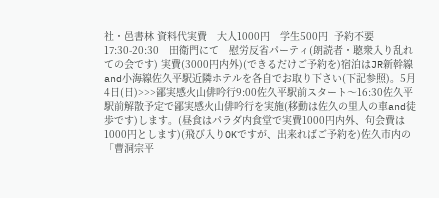社・邑書林 資料代実費　大人1000円　学生500円  予約不要17:30-20:30　田衛門にて　慰労反省パーティ(朗読者・聴衆入り乱れての会です) 実費(3000円内外)(できるだけご予約を)宿泊はJR新幹線and小海線佐久平駅近隣ホテルを各自でお取り下さい(下記参照)。5月4日(日)>>>鄙実感火山俳吟行9:00佐久平駅前スタート〜16:30佐久平駅前解散予定で鄙実感火山俳吟行を実施(移動は佐久の里人の車and徒歩です)します。(昼食はパラダ内食堂で実費1000円内外、句会費は1000円とします)(飛び入りOKですが、出来ればご予約を)佐久市内の「曹洞宗平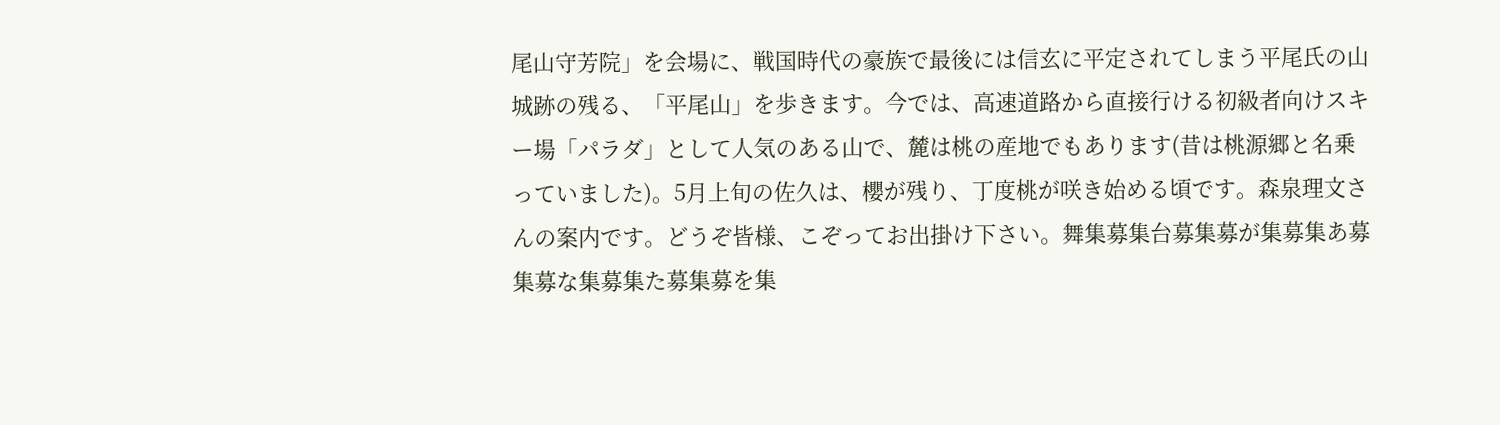尾山守芳院」を会場に、戦国時代の豪族で最後には信玄に平定されてしまう平尾氏の山城跡の残る、「平尾山」を歩きます。今では、高速道路から直接行ける初級者向けスキー場「パラダ」として人気のある山で、麓は桃の産地でもあります(昔は桃源郷と名乗っていました)。5月上旬の佐久は、櫻が残り、丁度桃が咲き始める頃です。森泉理文さんの案内です。どうぞ皆様、こぞってお出掛け下さい。舞集募集台募集募が集募集あ募集募な集募集た募集募を集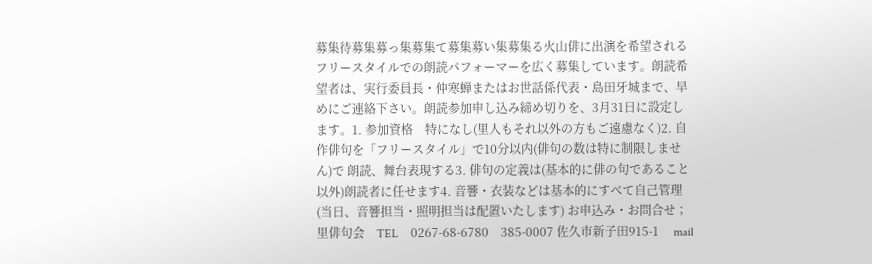募集待募集募っ集募集て募集募い集募集る火山俳に出演を希望されるフリースタイルでの朗読パフォーマーを広く募集しています。朗読希望者は、実行委員長・仲寒蝉またはお世話係代表・島田牙城まで、早めにご連絡下さい。朗読参加申し込み締め切りを、3月31日に設定します。1. 参加資格　特になし(里人もそれ以外の方もご遠慮なく)2. 自作俳句を「フリースタイル」で10分以内(俳句の数は特に制限しません)で 朗読、舞台表現する3. 俳句の定義は(基本的に俳の句であること以外)朗読者に任せます4. 音響・衣装などは基本的にすべて自己管理(当日、音響担当・照明担当は配置いたします) お申込み・お問合せ；　里俳句会　TEL　0267-68-6780　385-0007 佐久市新子田915-1　 mail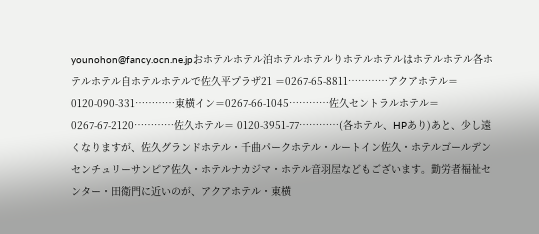younohon@fancy.ocn.ne.jpおホテルホテル泊ホテルホテルりホテルホテルはホテルホテル各ホテルホテル自ホテルホテルで佐久平プラザ21 ＝0267-65-8811…………アクアホテル＝0120-090-331…………東横イン＝0267-66-1045…………佐久セントラルホテル＝0267-67-2120…………佐久ホテル＝ 0120-3951-77…………(各ホテル、HPあり)あと、少し遠くなりますが、佐久グランドホテル・千曲パークホテル・ルートイン佐久・ホテルゴールデンセンチュリーサンピア佐久・ホテルナカジマ・ホテル音羽屋などもございます。勤労者福祉センター・田衛門に近いのが、アクアホテル・東横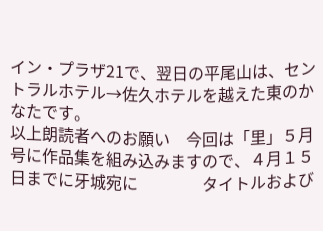イン・プラザ21で、翌日の平尾山は、セントラルホテル→佐久ホテルを越えた東のかなたです。　　　　　　　　　　　　　　　　　　　以上朗読者へのお願い　今回は「里」５月号に作品集を組み込みますので、４月１５日までに牙城宛に　　　　タイトルおよび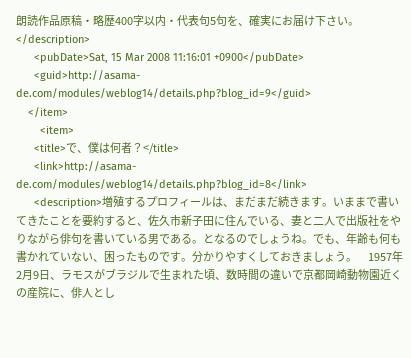朗読作品原稿・略歴400字以内・代表句5句を、確実にお届け下さい。</description>
      <pubDate>Sat, 15 Mar 2008 11:16:01 +0900</pubDate>
      <guid>http://asama-de.com/modules/weblog14/details.php?blog_id=9</guid>
    </item>
        <item>
      <title>で、僕は何者？</title>
      <link>http://asama-de.com/modules/weblog14/details.php?blog_id=8</link>
      <description>増殖するプロフィールは、まだまだ続きます。いままで書いてきたことを要約すると、佐久市新子田に住んでいる、妻と二人で出版社をやりながら俳句を書いている男である。となるのでしょうね。でも、年齢も何も書かれていない、困ったものです。分かりやすくしておきましょう。　1957年2月9日、ラモスがブラジルで生まれた頃、数時間の違いで京都岡崎動物園近くの産院に、俳人とし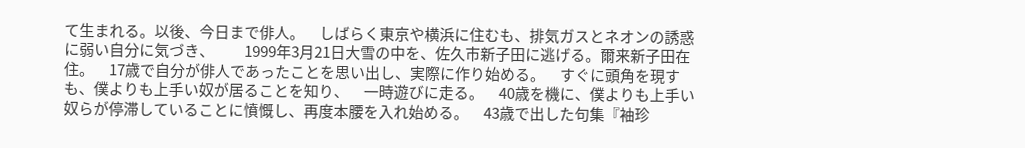て生まれる。以後、今日まで俳人。　しばらく東京や横浜に住むも、排気ガスとネオンの誘惑に弱い自分に気づき、　　1999年3月21日大雪の中を、佐久市新子田に逃げる。爾来新子田在住。　17歳で自分が俳人であったことを思い出し、実際に作り始める。　すぐに頭角を現すも、僕よりも上手い奴が居ることを知り、　一時遊びに走る。　40歳を機に、僕よりも上手い奴らが停滞していることに憤慨し、再度本腰を入れ始める。　43歳で出した句集『袖珍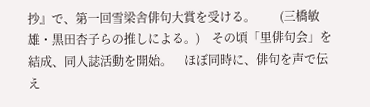抄』で、第一回雪梁舎俳句大賞を受ける。　　(三橋敏雄・黒田杏子らの推しによる。)　その頃「里俳句会」を結成、同人誌活動を開始。　ほぼ同時に、俳句を声で伝え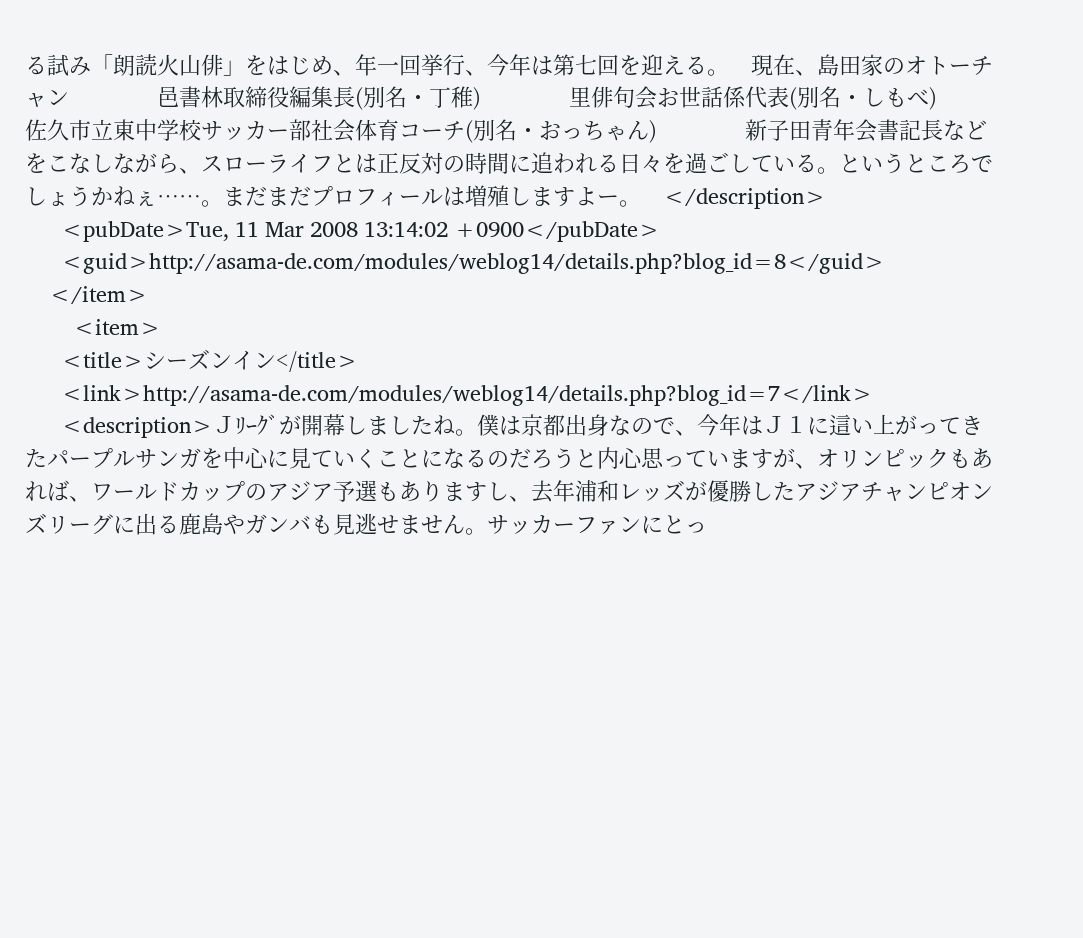る試み「朗読火山俳」をはじめ、年一回挙行、今年は第七回を迎える。　現在、島田家のオトーチャン　　　　邑書林取締役編集長(別名・丁稚)　　　　里俳句会お世話係代表(別名・しもべ)　　　　佐久市立東中学校サッカー部社会体育コーチ(別名・おっちゃん)　　　　新子田青年会書記長などをこなしながら、スローライフとは正反対の時間に追われる日々を過ごしている。というところでしょうかねぇ……。まだまだプロフィールは増殖しますよー。　</description>
      <pubDate>Tue, 11 Mar 2008 13:14:02 +0900</pubDate>
      <guid>http://asama-de.com/modules/weblog14/details.php?blog_id=8</guid>
    </item>
        <item>
      <title>シーズンイン</title>
      <link>http://asama-de.com/modules/weblog14/details.php?blog_id=7</link>
      <description>Ｊﾘｰｸﾞが開幕しましたね。僕は京都出身なので、今年はＪ１に這い上がってきたパープルサンガを中心に見ていくことになるのだろうと内心思っていますが、オリンピックもあれば、ワールドカップのアジア予選もありますし、去年浦和レッズが優勝したアジアチャンピオンズリーグに出る鹿島やガンバも見逃せません。サッカーファンにとっ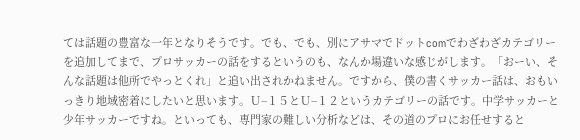ては話題の豊富な一年となりそうです。でも、でも、別にアサマでドットcomでわざわざカテゴリーを追加してまで、プロサッカーの話をするというのも、なんか場違いな感じがします。「おーい、そんな話題は他所でやっとくれ」と追い出されかねません。ですから、僕の書くサッカー話は、おもいっきり地域密着にしたいと思います。Ｕ−１５とＵ−１２というカテゴリーの話です。中学サッカーと少年サッカーですね。といっても、専門家の難しい分析などは、その道のプロにお任せすると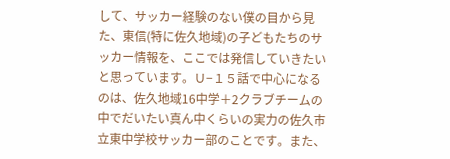して、サッカー経験のない僕の目から見た、東信(特に佐久地域)の子どもたちのサッカー情報を、ここでは発信していきたいと思っています。Ｕ−１５話で中心になるのは、佐久地域16中学＋2クラブチームの中でだいたい真ん中くらいの実力の佐久市立東中学校サッカー部のことです。また、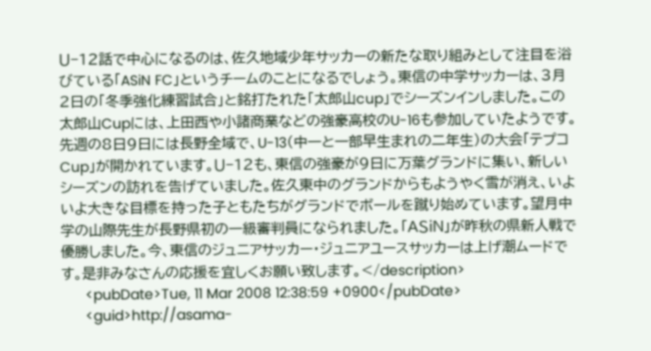Ｕ−１２話で中心になるのは、佐久地域少年サッカーの新たな取り組みとして注目を浴びている「ASiN FC」というチームのことになるでしょう。東信の中学サッカーは、3月2日の「冬季強化練習試合」と銘打たれた「太郎山cup」でシーズンインしました。この太郎山Cupには、上田西や小諸商業などの強豪高校のU-16も参加していたようです。先週の8日9日には長野全域で、U-13(中一と一部早生まれの二年生)の大会「テプコCup」が開かれています。Ｕ−１２も、東信の強豪が9日に万葉グランドに集い、新しいシーズンの訪れを告げていました。佐久東中のグランドからもようやく雪が消え、いよいよ大きな目標を持った子ともたちがグランドでボールを蹴り始めています。望月中学の山際先生が長野県初の一級審判員になられました。「ＡＳｉＮ」が昨秋の県新人戦で優勝しました。今、東信のジュニアサッカー・ジュニアユースサッカーは上げ潮ムードです。是非みなさんの応援を宜しくお願い致します。</description>
      <pubDate>Tue, 11 Mar 2008 12:38:59 +0900</pubDate>
      <guid>http://asama-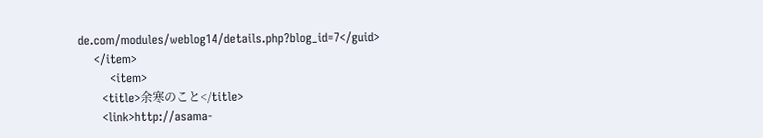de.com/modules/weblog14/details.php?blog_id=7</guid>
    </item>
        <item>
      <title>余寒のこと</title>
      <link>http://asama-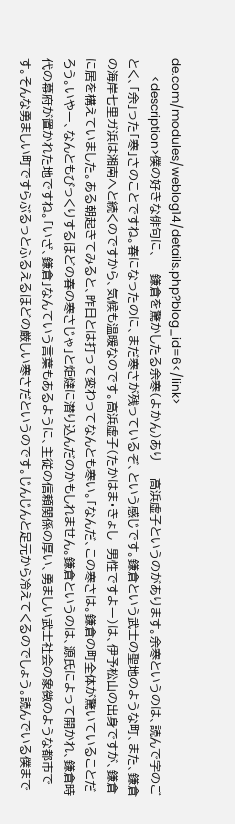de.com/modules/weblog14/details.php?blog_id=6</link>
      <description>僕の好きな俳句に、　　鎌倉を驚かしたる余寒(よかん)あり　　高浜虚子というのがあります。余寒というのは、読んで字のごとく、「余」った「寒」さのことですね。春になったのに、まだ寒さが残っているぞ、という感じです。鎌倉という武士の聖地のような町、また、鎌倉の海岸七里ガ浜は湘南へと続くのですから、気候も温暖なのです。高浜虚子(たかはま・きょし　男性ですよー)は、伊予松山の出身ですが、鎌倉に居を構えていました。ある朝起きてみると、昨日とは打って変わってなんとも寒い。「なんだ、この寒さは。鎌倉の町全体が驚いていることだろう。いやー、なんともびっくりするほどの春の寒さじゃ」と炬燵に潜り込んだのかもしれません。鎌倉というのは、源氏によって開かれ、鎌倉時代の幕府が置かれた地ですね。「いざ、鎌倉」なんていう言葉もあるように、主従の信頼関係の厚い、勇ましい武士社会の象徴のような都市です。そんな勇ましい町ですらぶるっとふるえるほどの厳しい寒さだというのです。じんじんと足元から冷えてくるのでしょう。読んでいる僕まで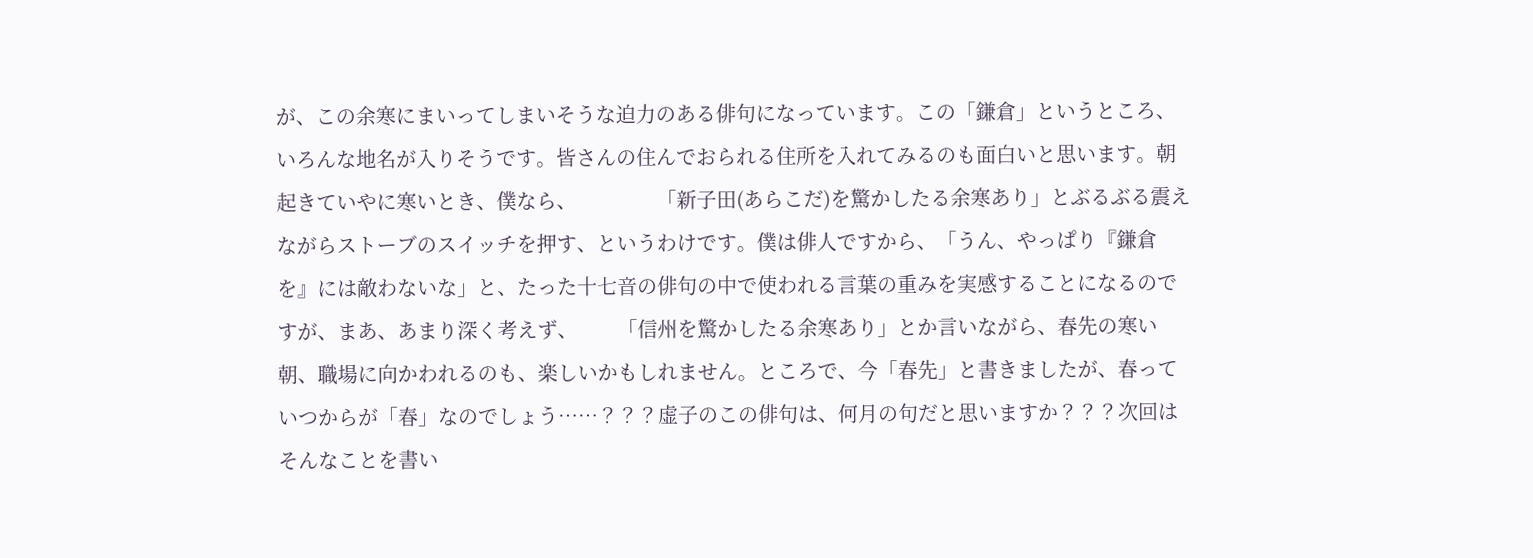が、この余寒にまいってしまいそうな迫力のある俳句になっています。この「鎌倉」というところ、いろんな地名が入りそうです。皆さんの住んでおられる住所を入れてみるのも面白いと思います。朝起きていやに寒いとき、僕なら、　　　　「新子田(あらこだ)を驚かしたる余寒あり」とぶるぶる震えながらストーブのスイッチを押す、というわけです。僕は俳人ですから、「うん、やっぱり『鎌倉を』には敵わないな」と、たった十七音の俳句の中で使われる言葉の重みを実感することになるのですが、まあ、あまり深く考えず、　　「信州を驚かしたる余寒あり」とか言いながら、春先の寒い朝、職場に向かわれるのも、楽しいかもしれません。ところで、今「春先」と書きましたが、春っていつからが「春」なのでしょう……？？？虚子のこの俳句は、何月の句だと思いますか？？？次回はそんなことを書い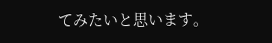てみたいと思います。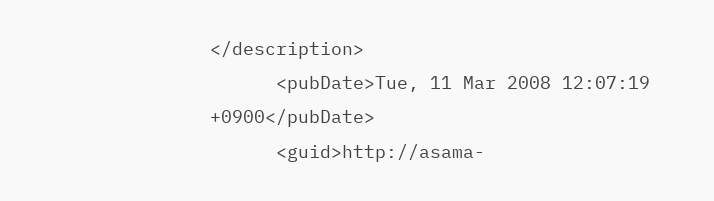</description>
      <pubDate>Tue, 11 Mar 2008 12:07:19 +0900</pubDate>
      <guid>http://asama-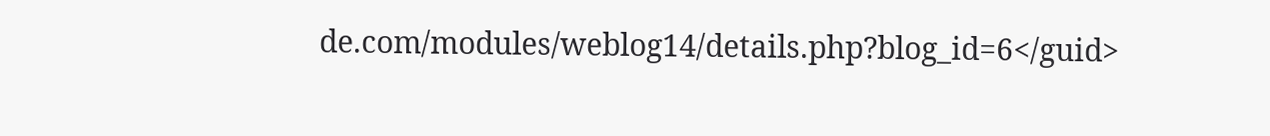de.com/modules/weblog14/details.php?blog_id=6</guid>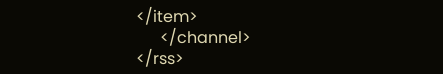</item>
      </channel>
</rss>